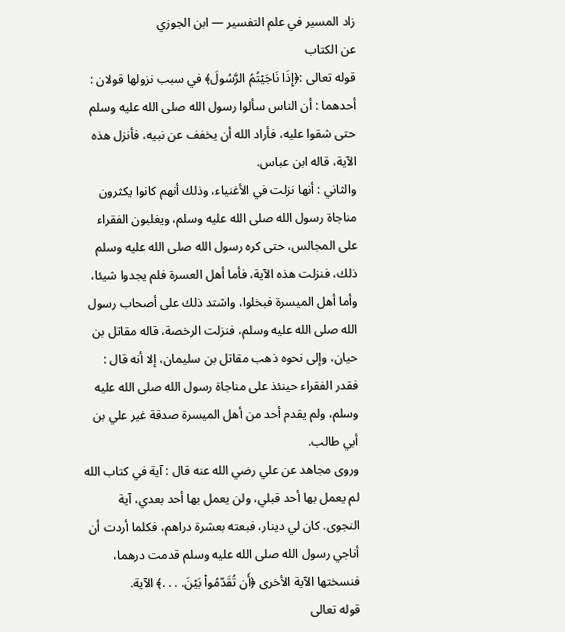زاد المسير في علم التفسير — ابن الجوزي
عن الكتاب
قوله تعالى :﴿إِذَا نَاجَيْتُمُ الرَّسُولَ﴾ في سبب نزولها قولان :
أحدهما : أن الناس سألوا رسول الله صلى الله عليه وسلم حتى شقوا عليه، فأراد الله أن يخفف عن نبيه، فأنزل هذه الآية، قاله ابن عباس.
والثاني : أنها نزلت في الأغنياء، وذلك أنهم كانوا يكثرون مناجاة رسول الله صلى الله عليه وسلم، ويغلبون الفقراء على المجالس، حتى كره رسول الله صلى الله عليه وسلم ذلك، فنزلت هذه الآية، فأما أهل العسرة فلم يجدوا شيئا، وأما أهل الميسرة فبخلوا، واشتد ذلك على أصحاب رسول الله صلى الله عليه وسلم، فنزلت الرخصة، قاله مقاتل بن حيان، وإلى نحوه ذهب مقاتل بن سليمان، إلا أنه قال : فقدر الفقراء حينئذ على مناجاة رسول الله صلى الله عليه وسلم، ولم يقدم أحد من أهل الميسرة صدقة غير علي بن أبي طالب.
وروى مجاهد عن علي رضي الله عنه قال : آية في كتاب الله لم يعمل بها أحد قبلي، ولن يعمل بها أحد بعدي، آية النجوى. كان لي دينار، فبعته بعشرة دراهم، فكلما أردت أن أناجي رسول الله صلى الله عليه وسلم قدمت درهما، فنسختها الآية الأخرى ﴿أَن تُقَدّمُواْ بَيْنَ. . . .﴾ الآية.
قوله تعالى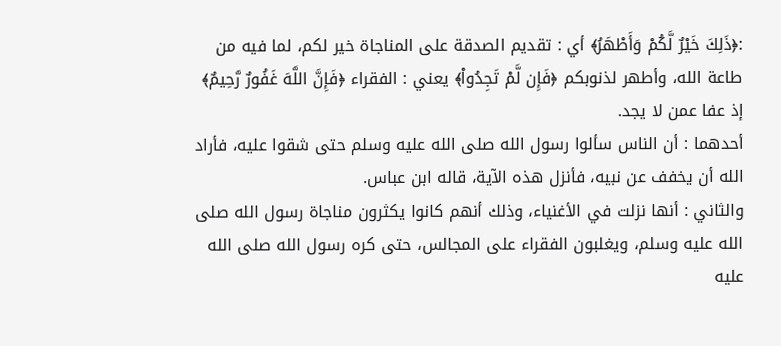:﴿ذَلِكَ خَيْرٌ لَّكُمْ وَأَطْهَرُ﴾ أي : تقديم الصدقة على المناجاة خير لكم، لما فيه من طاعة الله، وأطهر لذنوبكم ﴿فَإِن لَّمْ تَجِدُواْ﴾ يعني : الفقراء ﴿فَإِنَّ اللَّهَ غَفُورٌ رَّحِيمٌ﴾ إذ عفا عمن لا يجد.
أحدهما : أن الناس سألوا رسول الله صلى الله عليه وسلم حتى شقوا عليه، فأراد الله أن يخفف عن نبيه، فأنزل هذه الآية، قاله ابن عباس.
والثاني : أنها نزلت في الأغنياء، وذلك أنهم كانوا يكثرون مناجاة رسول الله صلى الله عليه وسلم، ويغلبون الفقراء على المجالس، حتى كره رسول الله صلى الله عليه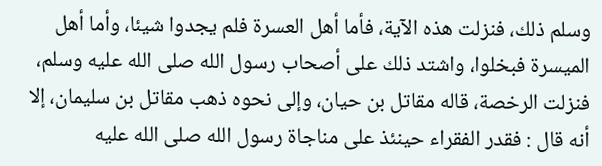وسلم ذلك، فنزلت هذه الآية، فأما أهل العسرة فلم يجدوا شيئا، وأما أهل الميسرة فبخلوا، واشتد ذلك على أصحاب رسول الله صلى الله عليه وسلم، فنزلت الرخصة، قاله مقاتل بن حيان، وإلى نحوه ذهب مقاتل بن سليمان، إلا أنه قال : فقدر الفقراء حينئذ على مناجاة رسول الله صلى الله عليه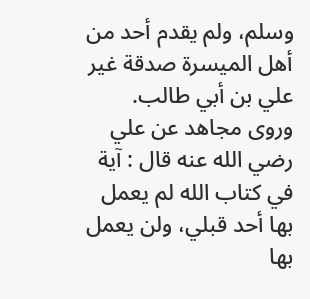وسلم، ولم يقدم أحد من أهل الميسرة صدقة غير علي بن أبي طالب.
وروى مجاهد عن علي رضي الله عنه قال : آية في كتاب الله لم يعمل بها أحد قبلي، ولن يعمل بها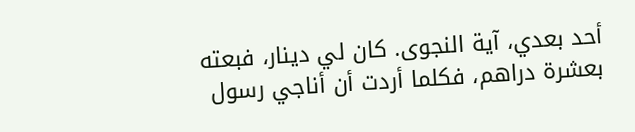أحد بعدي، آية النجوى. كان لي دينار، فبعته بعشرة دراهم، فكلما أردت أن أناجي رسول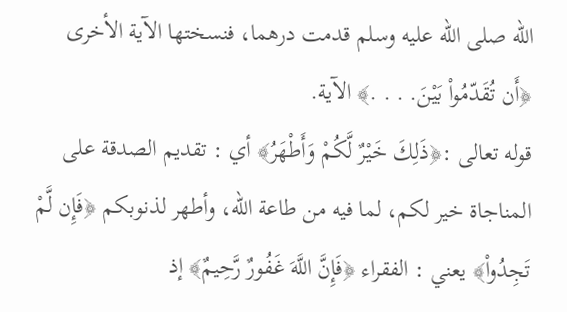الله صلى الله عليه وسلم قدمت درهما، فنسختها الآية الأخرى ﴿أَن تُقَدّمُواْ بَيْنَ. . . .﴾ الآية.
قوله تعالى :﴿ذَلِكَ خَيْرٌ لَّكُمْ وَأَطْهَرُ﴾ أي : تقديم الصدقة على المناجاة خير لكم، لما فيه من طاعة الله، وأطهر لذنوبكم ﴿فَإِن لَّمْ تَجِدُواْ﴾ يعني : الفقراء ﴿فَإِنَّ اللَّهَ غَفُورٌ رَّحِيمٌ﴾ إذ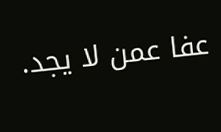عفا عمن لا يجد.